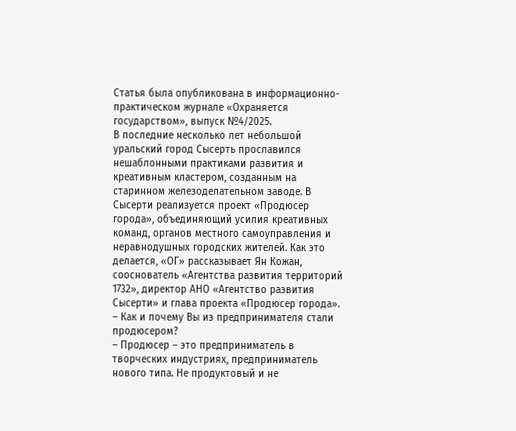Статья была опубликована в информационно-практическом журнале «Охраняется государством», выпуск №4/2025.
В последние несколько лет небольшой уральский город Сысерть прославился нешаблонными практиками развития и креативным кластером, созданным на старинном железоделательном заводе. В Сысерти реализуется проект «Продюсер города», объединяющий усилия креативных команд, органов местного самоуправления и неравнодушных городских жителей. Как это делается, «ОГ» рассказывает Ян Кожан, сооснователь «Агентства развития территорий 1732», директор АНО «Агентство развития Сысерти» и глава проекта «Продюсер города».
– Как и почему Вы из предпринимателя стали продюсером?
– Продюсер – это предприниматель в творческих индустриях, предприниматель нового типа. Не продуктовый и не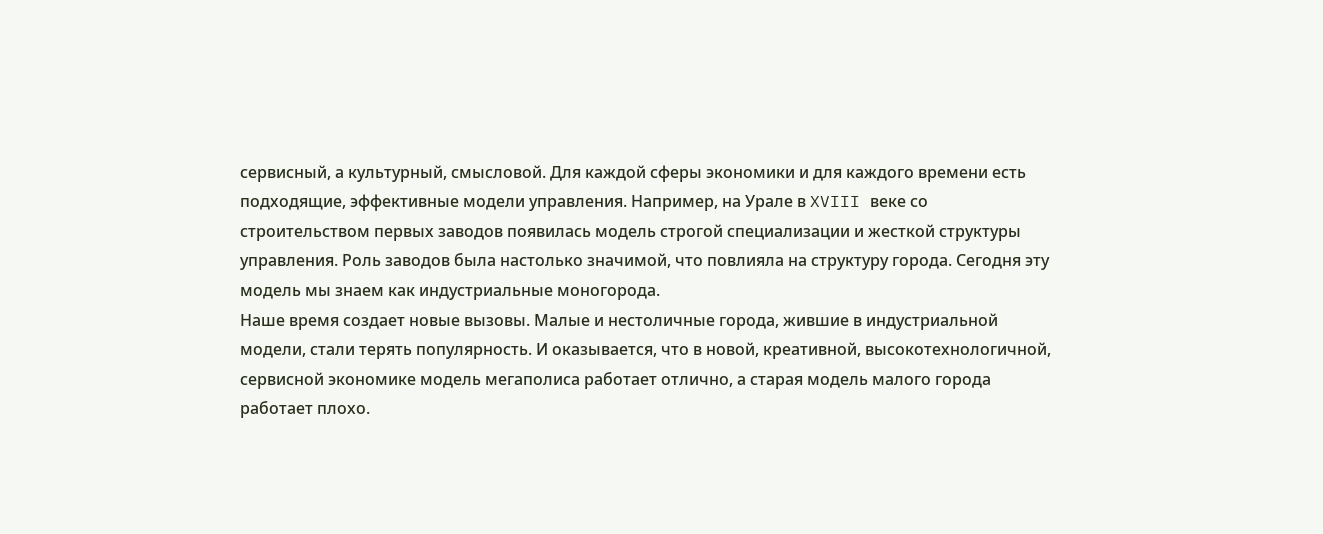сервисный, а культурный, смысловой. Для каждой сферы экономики и для каждого времени есть подходящие, эффективные модели управления. Например, на Урале в XVIII веке со строительством первых заводов появилась модель строгой специализации и жесткой структуры управления. Роль заводов была настолько значимой, что повлияла на структуру города. Сегодня эту модель мы знаем как индустриальные моногорода.
Наше время создает новые вызовы. Малые и нестоличные города, жившие в индустриальной модели, стали терять популярность. И оказывается, что в новой, креативной, высокотехнологичной, сервисной экономике модель мегаполиса работает отлично, а старая модель малого города работает плохо.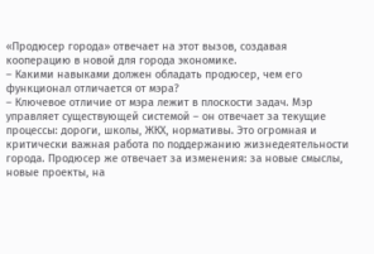«Продюсер города» отвечает на этот вызов, создавая кооперацию в новой для города экономике.
– Какими навыками должен обладать продюсер, чем его функционал отличается от мэра?
– Ключевое отличие от мэра лежит в плоскости задач. Мэр управляет существующей системой – он отвечает за текущие процессы: дороги, школы, ЖКХ, нормативы. Это огромная и критически важная работа по поддержанию жизнедеятельности города. Продюсер же отвечает за изменения: за новые смыслы, новые проекты, на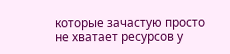которые зачастую просто не хватает ресурсов у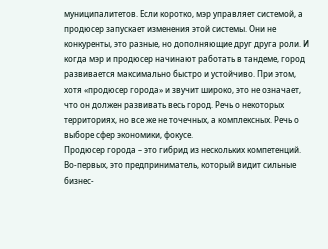муниципалитетов. Если коротко, мэр управляет системой, а продюсер запускает изменения этой системы. Они не конкуренты, это разные, но дополняющие друг друга роли. И когда мэр и продюсер начинают работать в тандеме, город развивается максимально быстро и устойчиво. При этом, хотя «продюсер города» и звучит широко, это не означает, что он должен развивать весь город. Речь о некоторых территориях, но все же не точечных, а комплексных. Речь о выборе сфер экономики, фокусе.
Продюсер города – это гибрид из нескольких компетенций. Во-первых, это предприниматель, который видит сильные бизнес-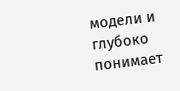модели и глубоко понимает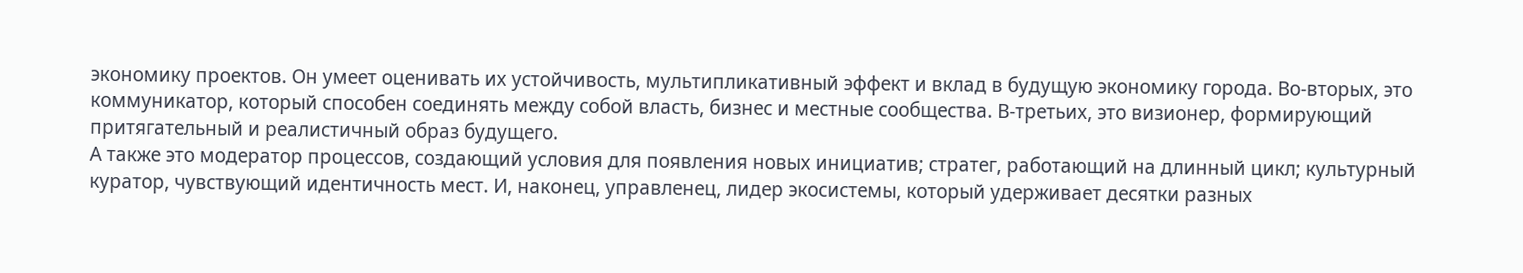экономику проектов. Он умеет оценивать их устойчивость, мультипликативный эффект и вклад в будущую экономику города. Во-вторых, это коммуникатор, который способен соединять между собой власть, бизнес и местные сообщества. В-третьих, это визионер, формирующий притягательный и реалистичный образ будущего.
А также это модератор процессов, создающий условия для появления новых инициатив; стратег, работающий на длинный цикл; культурный куратор, чувствующий идентичность мест. И, наконец, управленец, лидер экосистемы, который удерживает десятки разных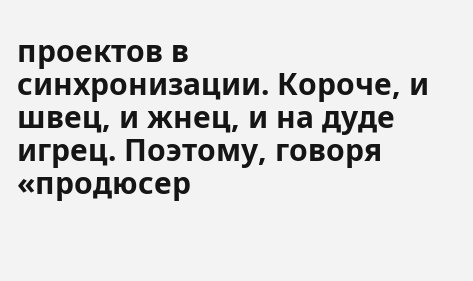проектов в синхронизации. Короче, и швец, и жнец, и на дуде игрец. Поэтому, говоря «продюсер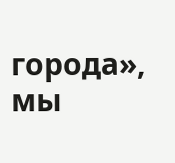города», мы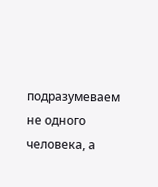подразумеваем не одного человека, а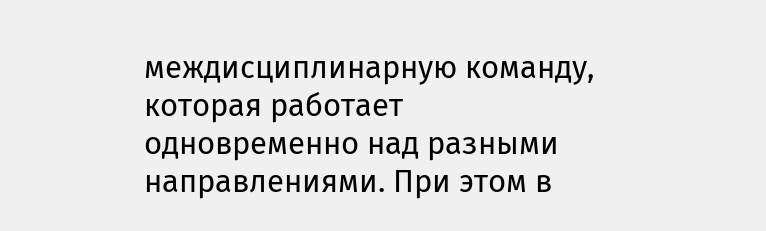междисциплинарную команду, которая работает одновременно над разными направлениями. При этом в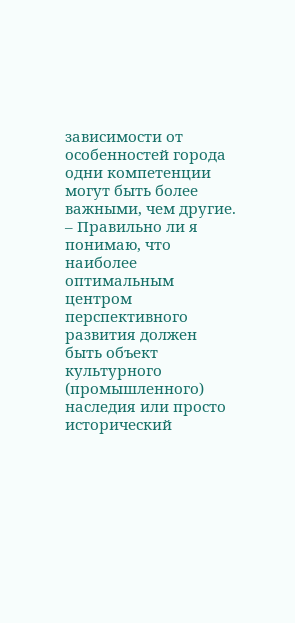зависимости от особенностей города одни компетенции могут быть более важными, чем другие.
– Правильно ли я понимаю, что наиболее оптимальным центром перспективного развития должен быть объект культурного (промышленного) наследия или просто исторический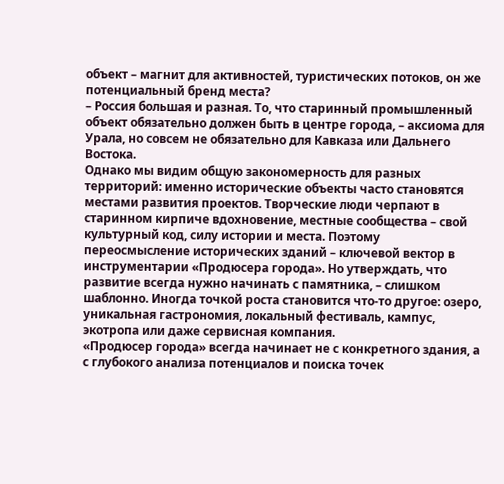объект – магнит для активностей, туристических потоков, он же потенциальный бренд места?
– Россия большая и разная. То, что старинный промышленный объект обязательно должен быть в центре города, – аксиома для Урала, но совсем не обязательно для Кавказа или Дальнего Востока.
Однако мы видим общую закономерность для разных территорий: именно исторические объекты часто становятся местами развития проектов. Творческие люди черпают в старинном кирпиче вдохновение, местные сообщества – свой культурный код, силу истории и места. Поэтому переосмысление исторических зданий – ключевой вектор в инструментарии «Продюсера города». Но утверждать, что развитие всегда нужно начинать с памятника, – слишком шаблонно. Иногда точкой роста становится что-то другое: озеро, уникальная гастрономия, локальный фестиваль, кампус, экотропа или даже сервисная компания.
«Продюсер города» всегда начинает не с конкретного здания, а с глубокого анализа потенциалов и поиска точек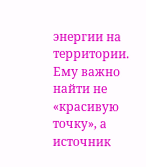энергии на территории. Ему важно найти не «красивую точку», а источник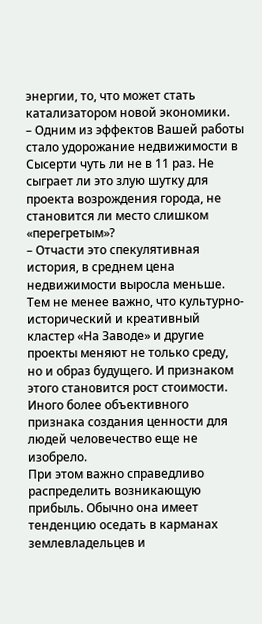энергии, то, что может стать катализатором новой экономики.
– Одним из эффектов Вашей работы стало удорожание недвижимости в Сысерти чуть ли не в 11 раз. Не сыграет ли это злую шутку для проекта возрождения города, не становится ли место слишком «перегретым»?
– Отчасти это спекулятивная история, в среднем цена недвижимости выросла меньше. Тем не менее важно, что культурно-исторический и креативный кластер «На Заводе» и другие проекты меняют не только среду, но и образ будущего. И признаком этого становится рост стоимости. Иного более объективного признака создания ценности для людей человечество еще не изобрело.
При этом важно справедливо распределить возникающую прибыль. Обычно она имеет тенденцию оседать в карманах землевладельцев и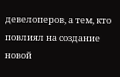девелоперов, а тем, кто повлиял на создание новой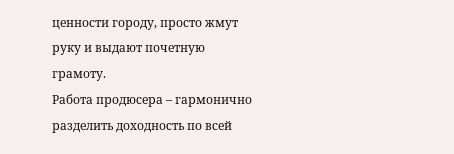ценности городу, просто жмут руку и выдают почетную грамоту.
Работа продюсера – гармонично разделить доходность по всей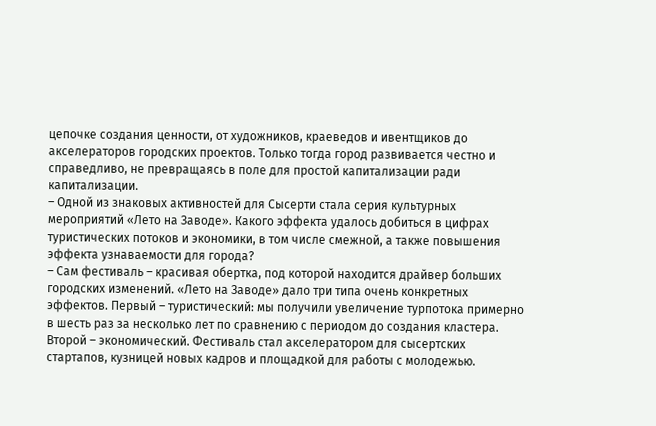цепочке создания ценности, от художников, краеведов и ивентщиков до акселераторов городских проектов. Только тогда город развивается честно и справедливо, не превращаясь в поле для простой капитализации ради капитализации.
– Одной из знаковых активностей для Сысерти стала серия культурных мероприятий «Лето на Заводе». Какого эффекта удалось добиться в цифрах туристических потоков и экономики, в том числе смежной, а также повышения эффекта узнаваемости для города?
– Сам фестиваль – красивая обертка, под которой находится драйвер больших городских изменений. «Лето на Заводе» дало три типа очень конкретных эффектов. Первый – туристический: мы получили увеличение турпотока примерно в шесть раз за несколько лет по сравнению с периодом до создания кластера.
Второй – экономический. Фестиваль стал акселератором для сысертских стартапов, кузницей новых кадров и площадкой для работы с молодежью.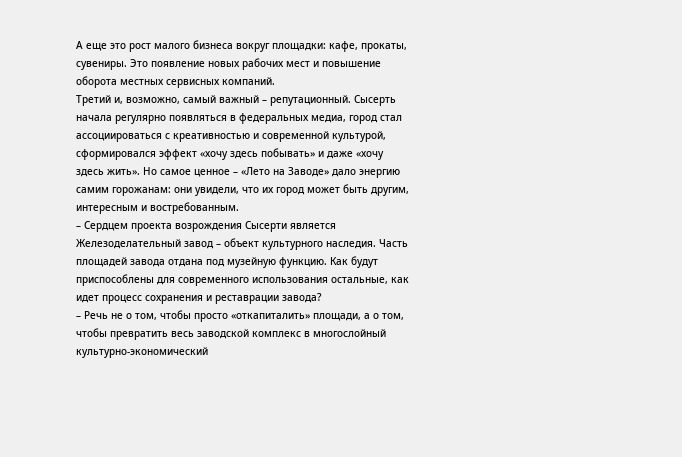А еще это рост малого бизнеса вокруг площадки: кафе, прокаты, сувениры. Это появление новых рабочих мест и повышение оборота местных сервисных компаний.
Третий и, возможно, самый важный – репутационный. Сысерть начала регулярно появляться в федеральных медиа, город стал ассоциироваться с креативностью и современной культурой, сформировался эффект «хочу здесь побывать» и даже «хочу здесь жить». Но самое ценное – «Лето на Заводе» дало энергию самим горожанам: они увидели, что их город может быть другим, интересным и востребованным.
– Сердцем проекта возрождения Сысерти является Железоделательный завод – объект культурного наследия. Часть площадей завода отдана под музейную функцию. Как будут приспособлены для современного использования остальные, как идет процесс сохранения и реставрации завода?
– Речь не о том, чтобы просто «откапиталить» площади, а о том, чтобы превратить весь заводской комплекс в многослойный культурно-экономический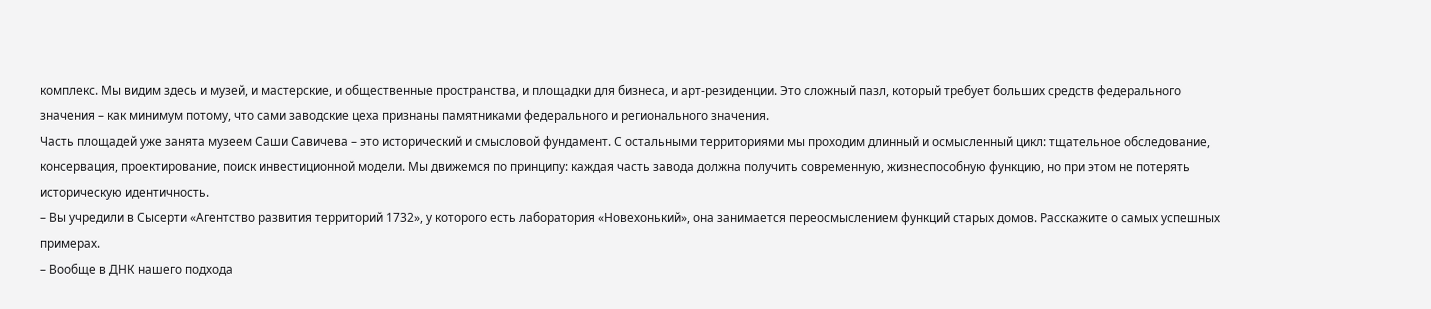комплекс. Мы видим здесь и музей, и мастерские, и общественные пространства, и площадки для бизнеса, и арт-резиденции. Это сложный пазл, который требует больших средств федерального значения – как минимум потому, что сами заводские цеха признаны памятниками федерального и регионального значения.
Часть площадей уже занята музеем Саши Савичева – это исторический и смысловой фундамент. С остальными территориями мы проходим длинный и осмысленный цикл: тщательное обследование, консервация, проектирование, поиск инвестиционной модели. Мы движемся по принципу: каждая часть завода должна получить современную, жизнеспособную функцию, но при этом не потерять историческую идентичность.
– Вы учредили в Сысерти «Агентство развития территорий 1732», у которого есть лаборатория «Новехонький», она занимается переосмыслением функций старых домов. Расскажите о самых успешных примерах.
– Вообще в ДНК нашего подхода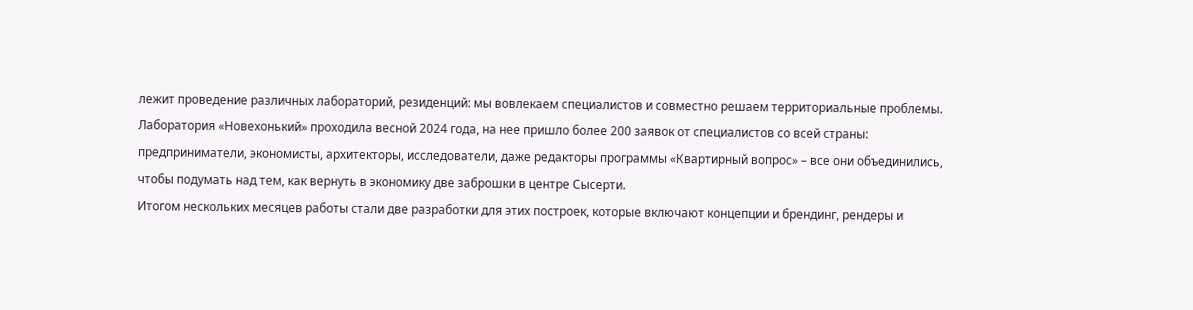лежит проведение различных лабораторий, резиденций: мы вовлекаем специалистов и совместно решаем территориальные проблемы.
Лаборатория «Новехонький» проходила весной 2024 года, на нее пришло более 200 заявок от специалистов со всей страны: предприниматели, экономисты, архитекторы, исследователи, даже редакторы программы «Квартирный вопрос» – все они объединились, чтобы подумать над тем, как вернуть в экономику две заброшки в центре Сысерти.
Итогом нескольких месяцев работы стали две разработки для этих построек, которые включают концепции и брендинг, рендеры и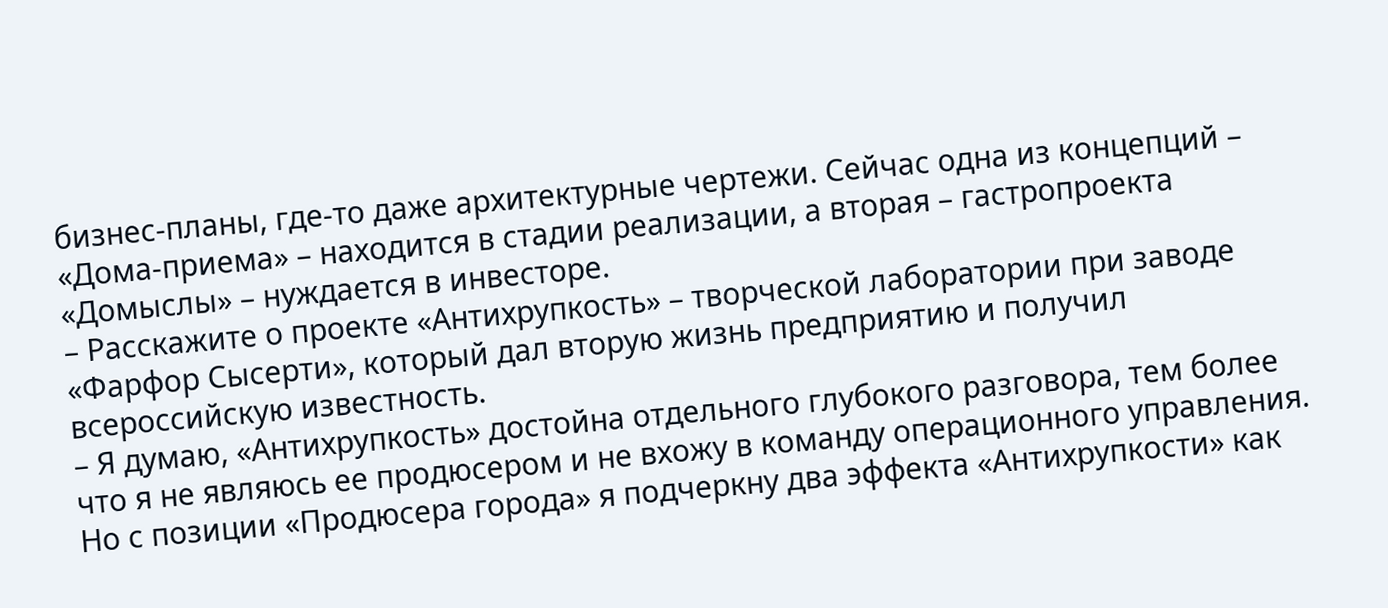бизнес-планы, где-то даже архитектурные чертежи. Сейчас одна из концепций – «Дома-приема» – находится в стадии реализации, а вторая – гастропроекта «Домыслы» – нуждается в инвесторе.
– Расскажите о проекте «Антихрупкость» – творческой лаборатории при заводе «Фарфор Сысерти», который дал вторую жизнь предприятию и получил всероссийскую известность.
– Я думаю, «Антихрупкость» достойна отдельного глубокого разговора, тем более что я не являюсь ее продюсером и не вхожу в команду операционного управления. Но с позиции «Продюсера города» я подчеркну два эффекта «Антихрупкости» как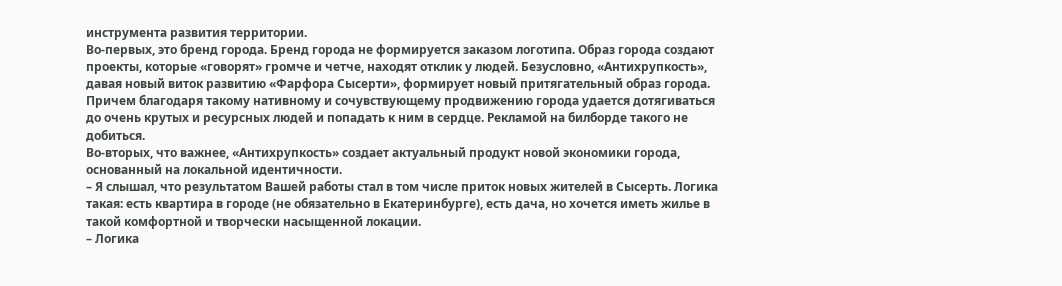инструмента развития территории.
Во-первых, это бренд города. Бренд города не формируется заказом логотипа. Образ города создают проекты, которые «говорят» громче и четче, находят отклик у людей. Безусловно, «Антихрупкость», давая новый виток развитию «Фарфора Сысерти», формирует новый притягательный образ города. Причем благодаря такому нативному и сочувствующему продвижению города удается дотягиваться до очень крутых и ресурсных людей и попадать к ним в сердце. Рекламой на билборде такого не добиться.
Во-вторых, что важнее, «Антихрупкость» создает актуальный продукт новой экономики города, основанный на локальной идентичности.
– Я слышал, что результатом Вашей работы стал в том числе приток новых жителей в Сысерть. Логика такая: есть квартира в городе (не обязательно в Екатеринбурге), есть дача, но хочется иметь жилье в такой комфортной и творчески насыщенной локации.
– Логика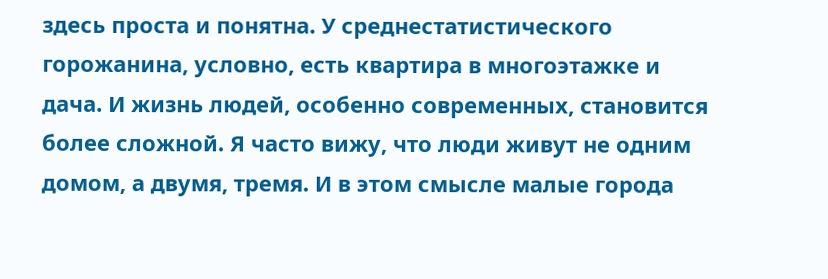здесь проста и понятна. У среднестатистического горожанина, условно, есть квартира в многоэтажке и дача. И жизнь людей, особенно современных, становится более сложной. Я часто вижу, что люди живут не одним домом, а двумя, тремя. И в этом смысле малые города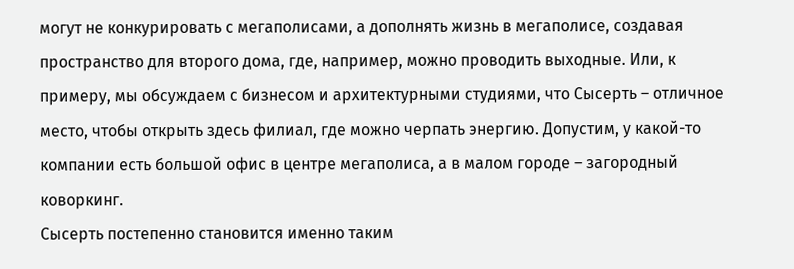могут не конкурировать с мегаполисами, а дополнять жизнь в мегаполисе, создавая пространство для второго дома, где, например, можно проводить выходные. Или, к примеру, мы обсуждаем с бизнесом и архитектурными студиями, что Сысерть – отличное место, чтобы открыть здесь филиал, где можно черпать энергию. Допустим, у какой-то компании есть большой офис в центре мегаполиса, а в малом городе – загородный коворкинг.
Сысерть постепенно становится именно таким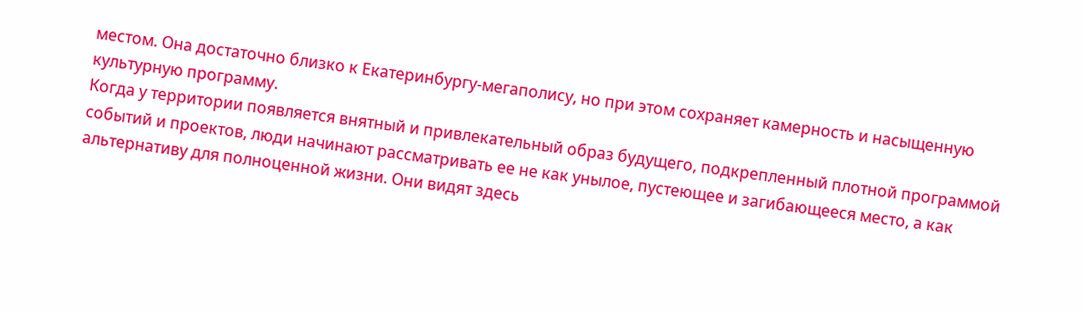местом. Она достаточно близко к Екатеринбургу-мегаполису, но при этом сохраняет камерность и насыщенную культурную программу.
Когда у территории появляется внятный и привлекательный образ будущего, подкрепленный плотной программой событий и проектов, люди начинают рассматривать ее не как унылое, пустеющее и загибающееся место, а как альтернативу для полноценной жизни. Они видят здесь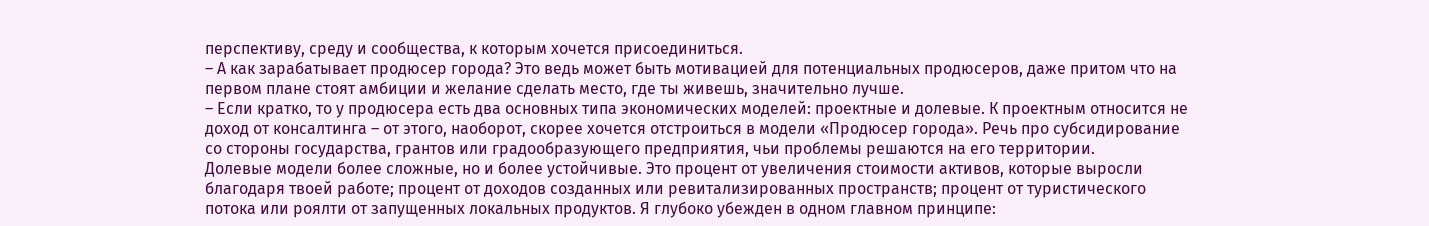перспективу, среду и сообщества, к которым хочется присоединиться.
– А как зарабатывает продюсер города? Это ведь может быть мотивацией для потенциальных продюсеров, даже притом что на первом плане стоят амбиции и желание сделать место, где ты живешь, значительно лучше.
– Если кратко, то у продюсера есть два основных типа экономических моделей: проектные и долевые. К проектным относится не доход от консалтинга – от этого, наоборот, скорее хочется отстроиться в модели «Продюсер города». Речь про субсидирование со стороны государства, грантов или градообразующего предприятия, чьи проблемы решаются на его территории.
Долевые модели более сложные, но и более устойчивые. Это процент от увеличения стоимости активов, которые выросли благодаря твоей работе; процент от доходов созданных или ревитализированных пространств; процент от туристического потока или роялти от запущенных локальных продуктов. Я глубоко убежден в одном главном принципе: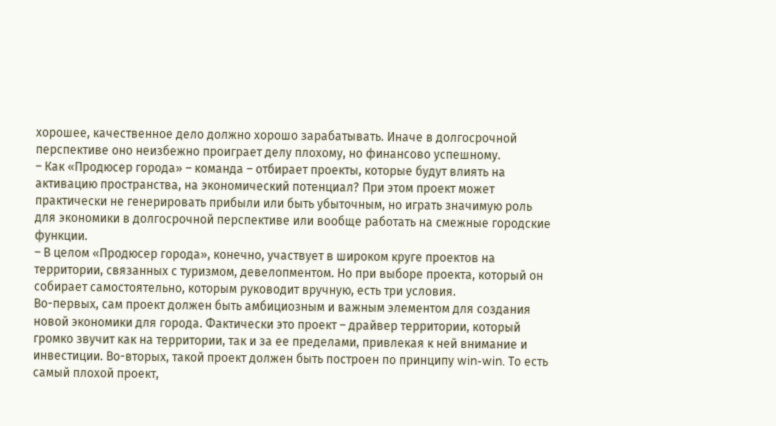хорошее, качественное дело должно хорошо зарабатывать. Иначе в долгосрочной перспективе оно неизбежно проиграет делу плохому, но финансово успешному.
– Как «Продюсер города» – команда – отбирает проекты, которые будут влиять на активацию пространства, на экономический потенциал? При этом проект может практически не генерировать прибыли или быть убыточным, но играть значимую роль для экономики в долгосрочной перспективе или вообще работать на смежные городские функции.
– В целом «Продюсер города», конечно, участвует в широком круге проектов на территории, связанных с туризмом, девелопментом. Но при выборе проекта, который он собирает самостоятельно, которым руководит вручную, есть три условия.
Во-первых, сам проект должен быть амбициозным и важным элементом для создания новой экономики для города. Фактически это проект – драйвер территории, который громко звучит как на территории, так и за ее пределами, привлекая к ней внимание и инвестиции. Во-вторых, такой проект должен быть построен по принципу win-win. То есть самый плохой проект,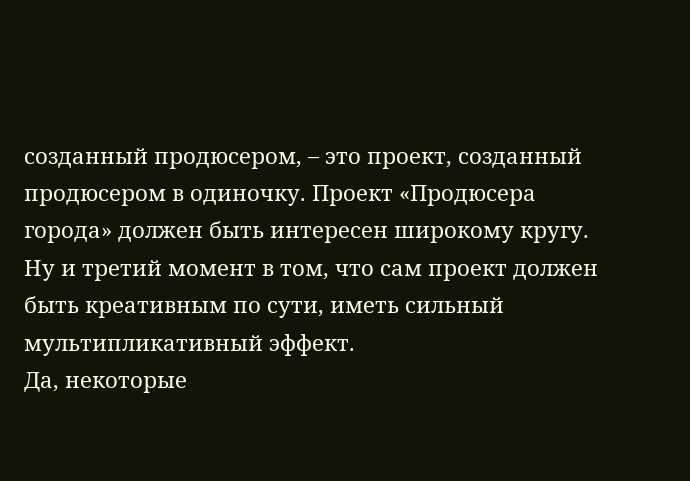созданный продюсером, – это проект, созданный продюсером в одиночку. Проект «Продюсера города» должен быть интересен широкому кругу. Ну и третий момент в том, что сам проект должен быть креативным по сути, иметь сильный мультипликативный эффект.
Да, некоторые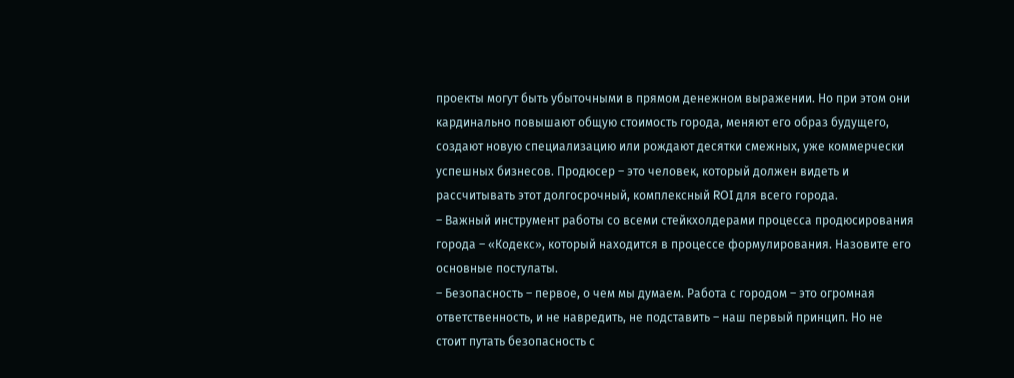проекты могут быть убыточными в прямом денежном выражении. Но при этом они кардинально повышают общую стоимость города, меняют его образ будущего, создают новую специализацию или рождают десятки смежных, уже коммерчески успешных бизнесов. Продюсер – это человек, который должен видеть и рассчитывать этот долгосрочный, комплексный ROI для всего города.
– Важный инструмент работы со всеми стейкхолдерами процесса продюсирования города – «Кодекс», который находится в процессе формулирования. Назовите его основные постулаты.
– Безопасность – первое, о чем мы думаем. Работа с городом – это огромная ответственность, и не навредить, не подставить – наш первый принцип. Но не стоит путать безопасность с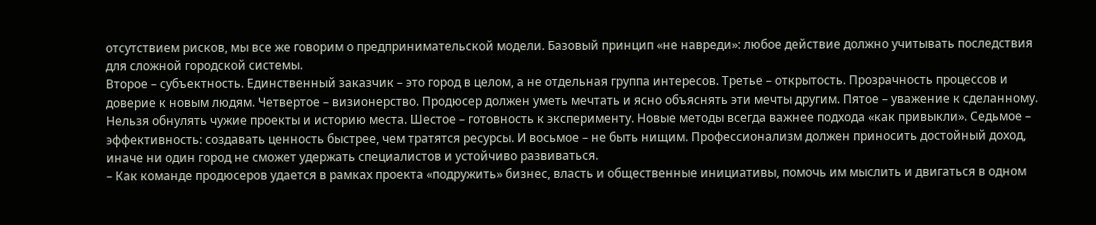отсутствием рисков, мы все же говорим о предпринимательской модели. Базовый принцип «не навреди»: любое действие должно учитывать последствия для сложной городской системы.
Второе – субъектность. Единственный заказчик – это город в целом, а не отдельная группа интересов. Третье – открытость. Прозрачность процессов и доверие к новым людям. Четвертое – визионерство. Продюсер должен уметь мечтать и ясно объяснять эти мечты другим. Пятое – уважение к сделанному. Нельзя обнулять чужие проекты и историю места. Шестое – готовность к эксперименту. Новые методы всегда важнее подхода «как привыкли». Седьмое – эффективность: создавать ценность быстрее, чем тратятся ресурсы. И восьмое – не быть нищим. Профессионализм должен приносить достойный доход, иначе ни один город не сможет удержать специалистов и устойчиво развиваться.
– Как команде продюсеров удается в рамках проекта «подружить» бизнес, власть и общественные инициативы, помочь им мыслить и двигаться в одном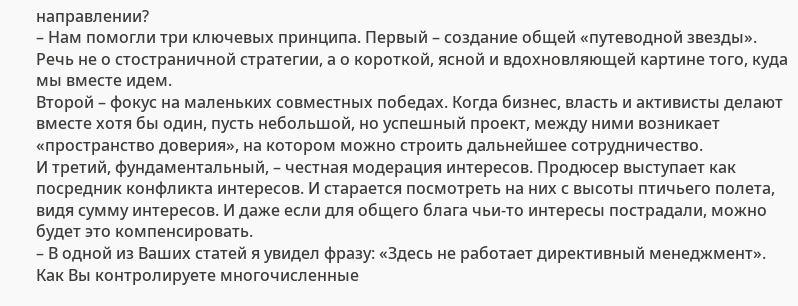направлении?
– Нам помогли три ключевых принципа. Первый – создание общей «путеводной звезды». Речь не о стостраничной стратегии, а о короткой, ясной и вдохновляющей картине того, куда мы вместе идем.
Второй – фокус на маленьких совместных победах. Когда бизнес, власть и активисты делают вместе хотя бы один, пусть небольшой, но успешный проект, между ними возникает «пространство доверия», на котором можно строить дальнейшее сотрудничество.
И третий, фундаментальный, – честная модерация интересов. Продюсер выступает как посредник конфликта интересов. И старается посмотреть на них с высоты птичьего полета, видя сумму интересов. И даже если для общего блага чьи-то интересы пострадали, можно будет это компенсировать.
– В одной из Ваших статей я увидел фразу: «Здесь не работает директивный менеджмент». Как Вы контролируете многочисленные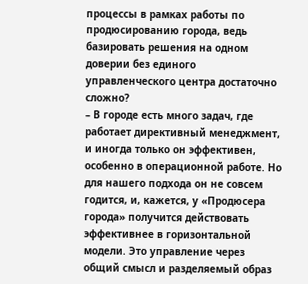процессы в рамках работы по продюсированию города, ведь базировать решения на одном доверии без единого управленческого центра достаточно сложно?
– В городе есть много задач, где работает директивный менеджмент, и иногда только он эффективен, особенно в операционной работе. Но для нашего подхода он не совсем годится, и, кажется, у «Продюсера города» получится действовать эффективнее в горизонтальной модели. Это управление через общий смысл и разделяемый образ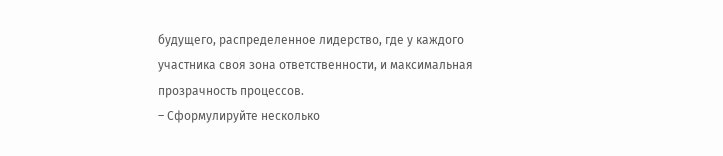будущего, распределенное лидерство, где у каждого участника своя зона ответственности, и максимальная прозрачность процессов.
– Сформулируйте несколько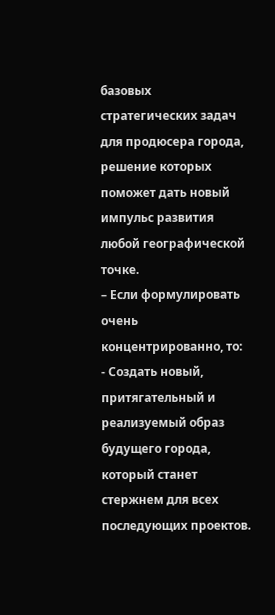базовых стратегических задач для продюсера города, решение которых поможет дать новый импульс развития любой географической точке.
– Если формулировать очень концентрированно, то:
- Создать новый, притягательный и реализуемый образ будущего города, который станет стержнем для всех последующих проектов.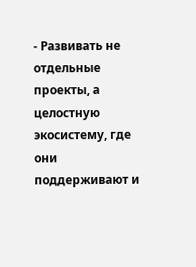- Развивать не отдельные проекты, а целостную экосистему, где они поддерживают и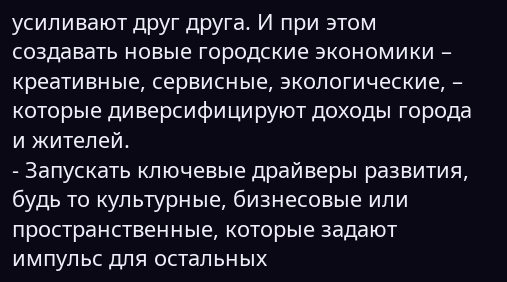усиливают друг друга. И при этом создавать новые городские экономики – креативные, сервисные, экологические, – которые диверсифицируют доходы города и жителей.
- Запускать ключевые драйверы развития, будь то культурные, бизнесовые или пространственные, которые задают импульс для остальных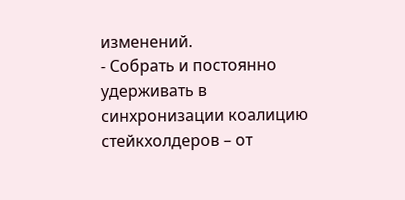изменений.
- Собрать и постоянно удерживать в синхронизации коалицию стейкхолдеров – от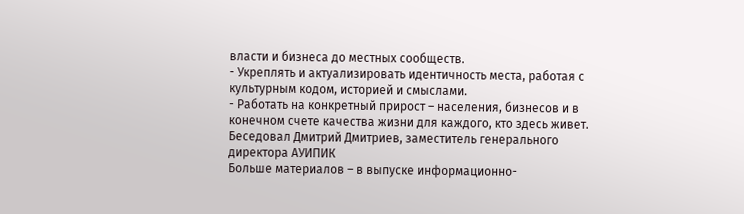власти и бизнеса до местных сообществ.
- Укреплять и актуализировать идентичность места, работая с культурным кодом, историей и смыслами.
- Работать на конкретный прирост – населения, бизнесов и в конечном счете качества жизни для каждого, кто здесь живет.
Беседовал Дмитрий Дмитриев, заместитель генерального директора АУИПИК
Больше материалов – в выпуске информационно-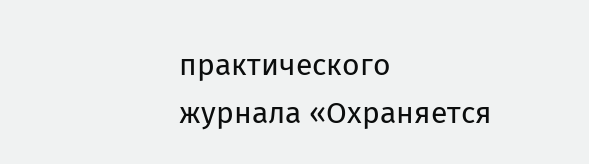практического журнала «Охраняется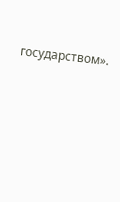государством».